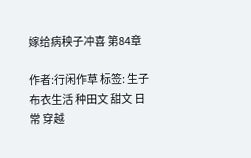嫁给病秧子冲喜 第84章

作者:行闲作草 标签: 生子 布衣生活 种田文 甜文 日常 穿越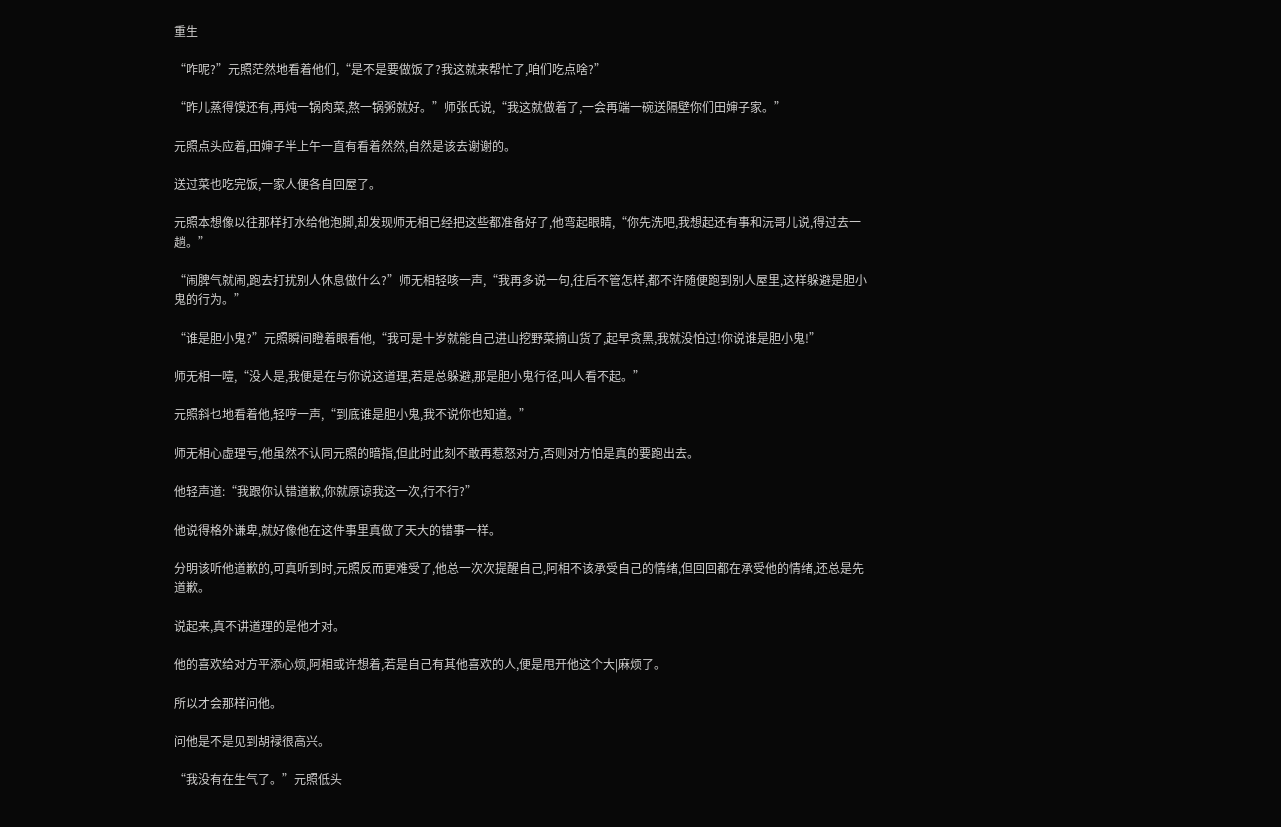重生

“咋呢?”元照茫然地看着他们,“是不是要做饭了?我这就来帮忙了,咱们吃点啥?”

“昨儿蒸得馍还有,再炖一锅肉菜,熬一锅粥就好。”师张氏说,“我这就做着了,一会再端一碗送隔壁你们田婶子家。”

元照点头应着,田婶子半上午一直有看着然然,自然是该去谢谢的。

送过菜也吃完饭,一家人便各自回屋了。

元照本想像以往那样打水给他泡脚,却发现师无相已经把这些都准备好了,他弯起眼睛,“你先洗吧,我想起还有事和沅哥儿说,得过去一趟。”

“闹脾气就闹,跑去打扰别人休息做什么?”师无相轻咳一声,“我再多说一句,往后不管怎样,都不许随便跑到别人屋里,这样躲避是胆小鬼的行为。”

“谁是胆小鬼?”元照瞬间瞪着眼看他,“我可是十岁就能自己进山挖野菜摘山货了,起早贪黑,我就没怕过!你说谁是胆小鬼!”

师无相一噎,“没人是,我便是在与你说这道理,若是总躲避,那是胆小鬼行径,叫人看不起。”

元照斜乜地看着他,轻哼一声,“到底谁是胆小鬼,我不说你也知道。”

师无相心虚理亏,他虽然不认同元照的暗指,但此时此刻不敢再惹怒对方,否则对方怕是真的要跑出去。

他轻声道:“我跟你认错道歉,你就原谅我这一次,行不行?”

他说得格外谦卑,就好像他在这件事里真做了天大的错事一样。

分明该听他道歉的,可真听到时,元照反而更难受了,他总一次次提醒自己,阿相不该承受自己的情绪,但回回都在承受他的情绪,还总是先道歉。

说起来,真不讲道理的是他才对。

他的喜欢给对方平添心烦,阿相或许想着,若是自己有其他喜欢的人,便是甩开他这个大|麻烦了。

所以才会那样问他。

问他是不是见到胡禄很高兴。

“我没有在生气了。”元照低头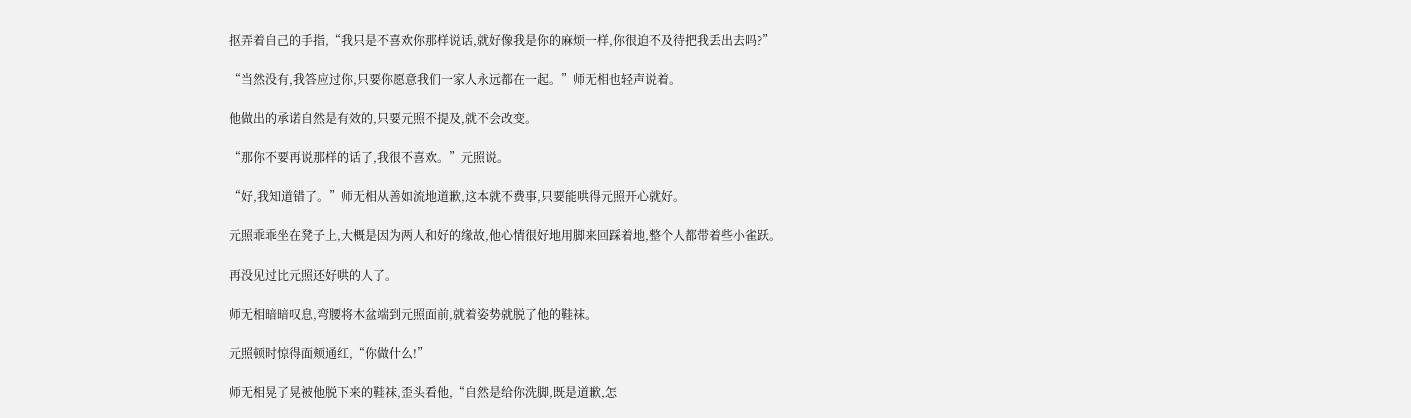抠弄着自己的手指,“我只是不喜欢你那样说话,就好像我是你的麻烦一样,你很迫不及待把我丢出去吗?”

“当然没有,我答应过你,只要你愿意我们一家人永远都在一起。”师无相也轻声说着。

他做出的承诺自然是有效的,只要元照不提及,就不会改变。

“那你不要再说那样的话了,我很不喜欢。”元照说。

“好,我知道错了。”师无相从善如流地道歉,这本就不费事,只要能哄得元照开心就好。

元照乖乖坐在凳子上,大概是因为两人和好的缘故,他心情很好地用脚来回踩着地,整个人都带着些小雀跃。

再没见过比元照还好哄的人了。

师无相暗暗叹息,弯腰将木盆端到元照面前,就着姿势就脱了他的鞋袜。

元照顿时惊得面颊通红,“你做什么!”

师无相晃了晃被他脱下来的鞋袜,歪头看他,“自然是给你洗脚,既是道歉,怎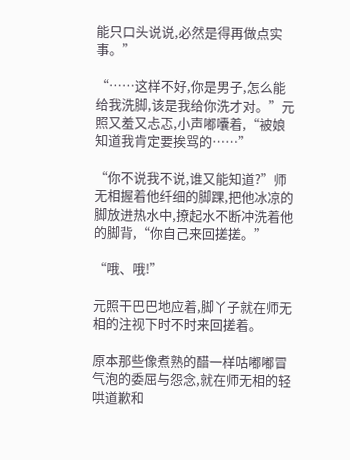能只口头说说,必然是得再做点实事。”

“……这样不好,你是男子,怎么能给我洗脚,该是我给你洗才对。”元照又羞又忐忑,小声嘟囔着,“被娘知道我肯定要挨骂的……”

“你不说我不说,谁又能知道?”师无相握着他纤细的脚踝,把他冰凉的脚放进热水中,撩起水不断冲洗着他的脚背,“你自己来回搓搓。”

“哦、哦!”

元照干巴巴地应着,脚丫子就在师无相的注视下时不时来回搓着。

原本那些像煮熟的醋一样咕嘟嘟冒气泡的委屈与怨念,就在师无相的轻哄道歉和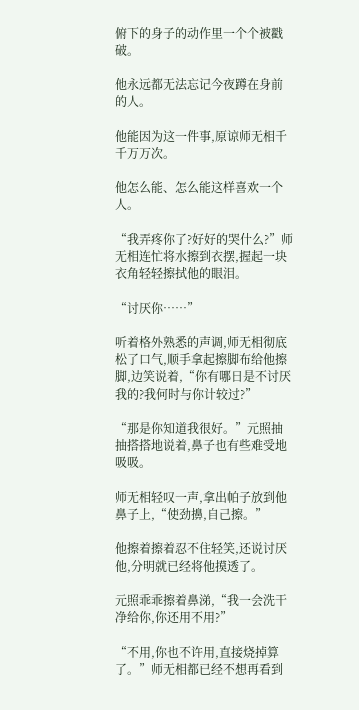俯下的身子的动作里一个个被戳破。

他永远都无法忘记今夜蹲在身前的人。

他能因为这一件事,原谅师无相千千万万次。

他怎么能、怎么能这样喜欢一个人。

“我弄疼你了?好好的哭什么?”师无相连忙将水擦到衣摆,握起一块衣角轻轻擦拭他的眼泪。

“讨厌你……”

听着格外熟悉的声调,师无相彻底松了口气,顺手拿起擦脚布给他擦脚,边笑说着,“你有哪日是不讨厌我的?我何时与你计较过?”

“那是你知道我很好。”元照抽抽搭搭地说着,鼻子也有些难受地吸吸。

师无相轻叹一声,拿出帕子放到他鼻子上,“使劲擤,自己擦。”

他擦着擦着忍不住轻笑,还说讨厌他,分明就已经将他摸透了。

元照乖乖擦着鼻涕,“我一会洗干净给你,你还用不用?”

“不用,你也不许用,直接烧掉算了。”师无相都已经不想再看到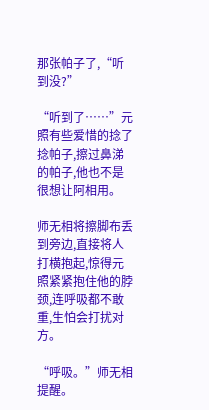那张帕子了,“听到没?”

“听到了……”元照有些爱惜的捻了捻帕子,擦过鼻涕的帕子,他也不是很想让阿相用。

师无相将擦脚布丢到旁边,直接将人打横抱起,惊得元照紧紧抱住他的脖颈,连呼吸都不敢重,生怕会打扰对方。

“呼吸。”师无相提醒。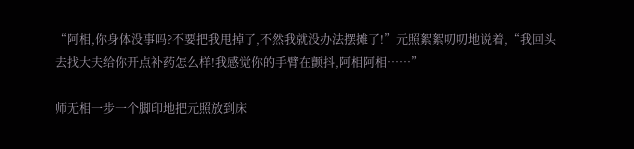“阿相,你身体没事吗?不要把我甩掉了,不然我就没办法摆摊了!”元照絮絮叨叨地说着,“我回头去找大夫给你开点补药怎么样!我感觉你的手臂在颤抖,阿相阿相……”

师无相一步一个脚印地把元照放到床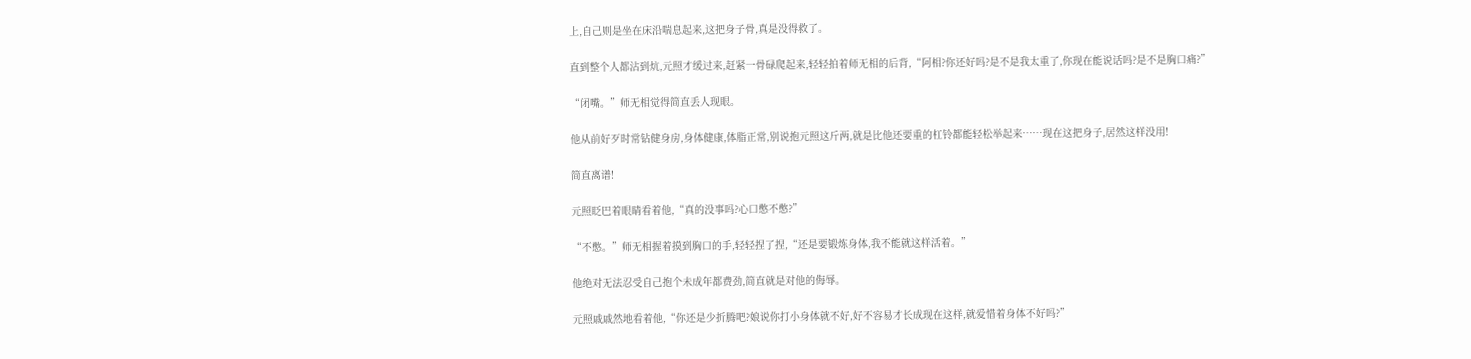上,自己则是坐在床沿喘息起来,这把身子骨,真是没得救了。

直到整个人都沾到炕,元照才缓过来,赶紧一骨碌爬起来,轻轻拍着师无相的后背,“阿相?你还好吗?是不是我太重了,你现在能说话吗?是不是胸口痛?”

“闭嘴。”师无相觉得简直丢人现眼。

他从前好歹时常钻健身房,身体健康,体脂正常,别说抱元照这斤两,就是比他还要重的杠铃都能轻松举起来……现在这把身子,居然这样没用!

简直离谱!

元照眨巴着眼睛看着他,“真的没事吗?心口憋不憋?”

“不憋。”师无相握着摸到胸口的手,轻轻捏了捏,“还是要锻炼身体,我不能就这样活着。”

他绝对无法忍受自己抱个未成年都费劲,简直就是对他的侮辱。

元照戚戚然地看着他,“你还是少折腾吧?娘说你打小身体就不好,好不容易才长成现在这样,就爱惜着身体不好吗?”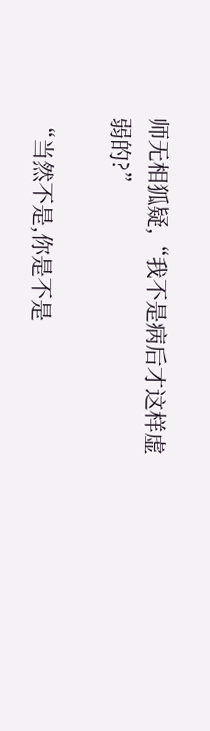师无相狐疑,“我不是病后才这样虚弱的?”

“当然不是,你是不是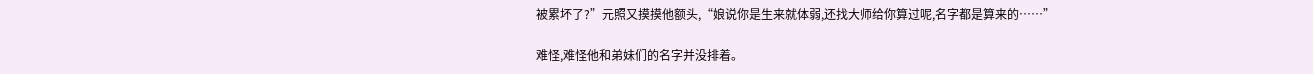被累坏了?”元照又摸摸他额头,“娘说你是生来就体弱,还找大师给你算过呢,名字都是算来的……”

难怪,难怪他和弟妹们的名字并没排着。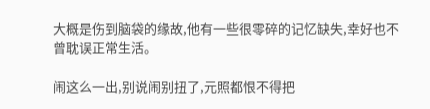大概是伤到脑袋的缘故,他有一些很零碎的记忆缺失,幸好也不曾耽误正常生活。

闹这么一出,别说闹别扭了,元照都恨不得把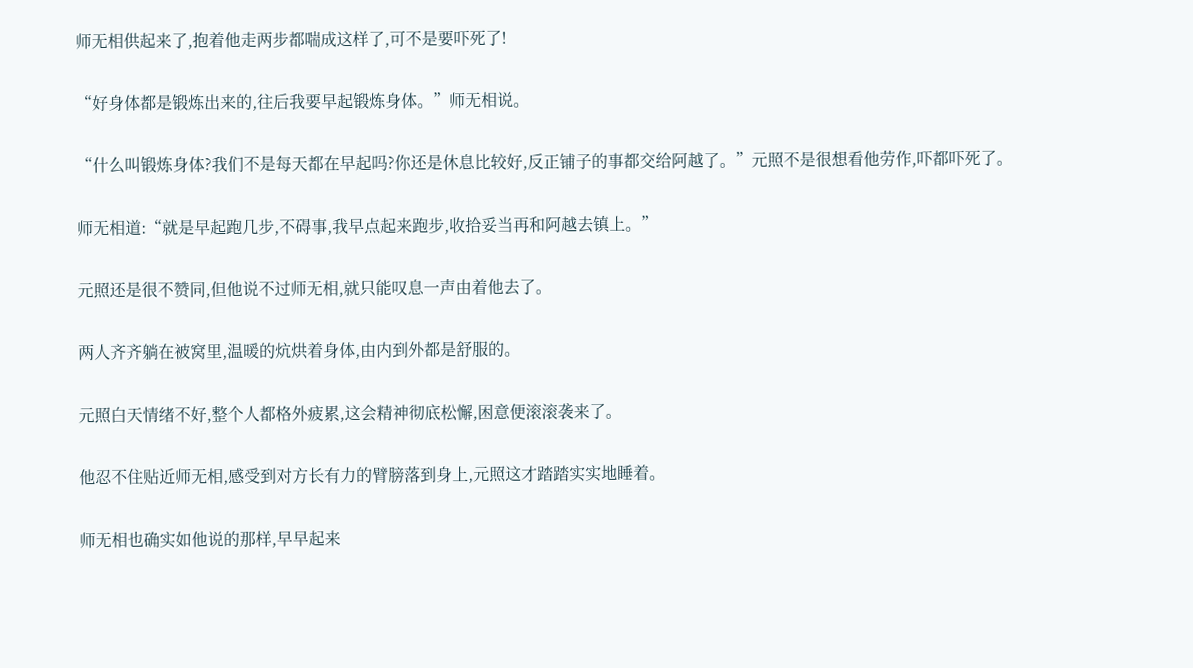师无相供起来了,抱着他走两步都喘成这样了,可不是要吓死了!

“好身体都是锻炼出来的,往后我要早起锻炼身体。”师无相说。

“什么叫锻炼身体?我们不是每天都在早起吗?你还是休息比较好,反正铺子的事都交给阿越了。”元照不是很想看他劳作,吓都吓死了。

师无相道:“就是早起跑几步,不碍事,我早点起来跑步,收拾妥当再和阿越去镇上。”

元照还是很不赞同,但他说不过师无相,就只能叹息一声由着他去了。

两人齐齐躺在被窝里,温暖的炕烘着身体,由内到外都是舒服的。

元照白天情绪不好,整个人都格外疲累,这会精神彻底松懈,困意便滚滚袭来了。

他忍不住贴近师无相,感受到对方长有力的臂膀落到身上,元照这才踏踏实实地睡着。

师无相也确实如他说的那样,早早起来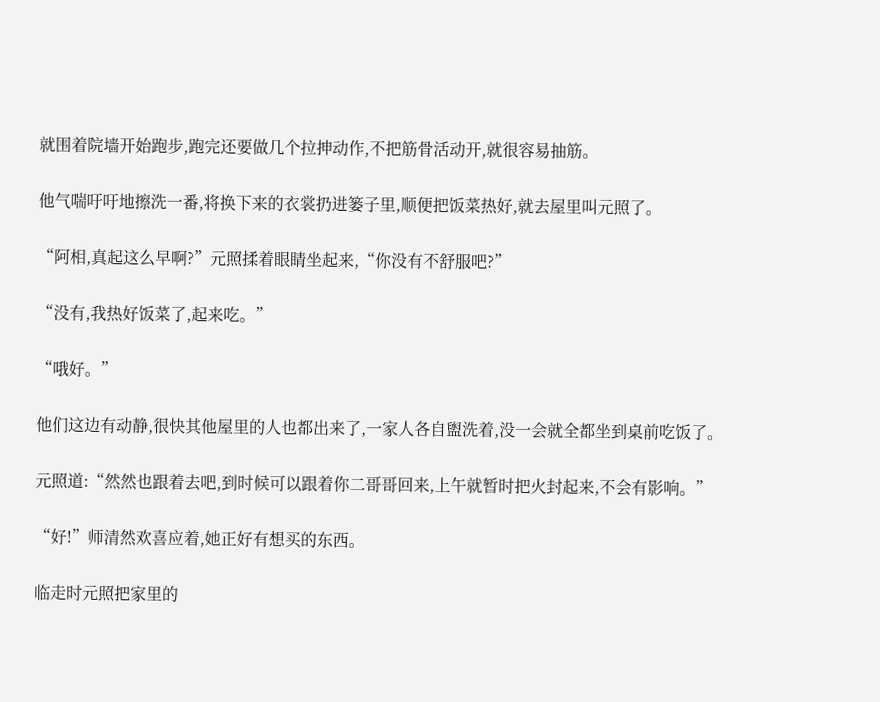就围着院墙开始跑步,跑完还要做几个拉抻动作,不把筋骨活动开,就很容易抽筋。

他气喘吁吁地擦洗一番,将换下来的衣裳扔进篓子里,顺便把饭菜热好,就去屋里叫元照了。

“阿相,真起这么早啊?”元照揉着眼睛坐起来,“你没有不舒服吧?”

“没有,我热好饭菜了,起来吃。”

“哦好。”

他们这边有动静,很快其他屋里的人也都出来了,一家人各自盥洗着,没一会就全都坐到桌前吃饭了。

元照道:“然然也跟着去吧,到时候可以跟着你二哥哥回来,上午就暂时把火封起来,不会有影响。”

“好!”师清然欢喜应着,她正好有想买的东西。

临走时元照把家里的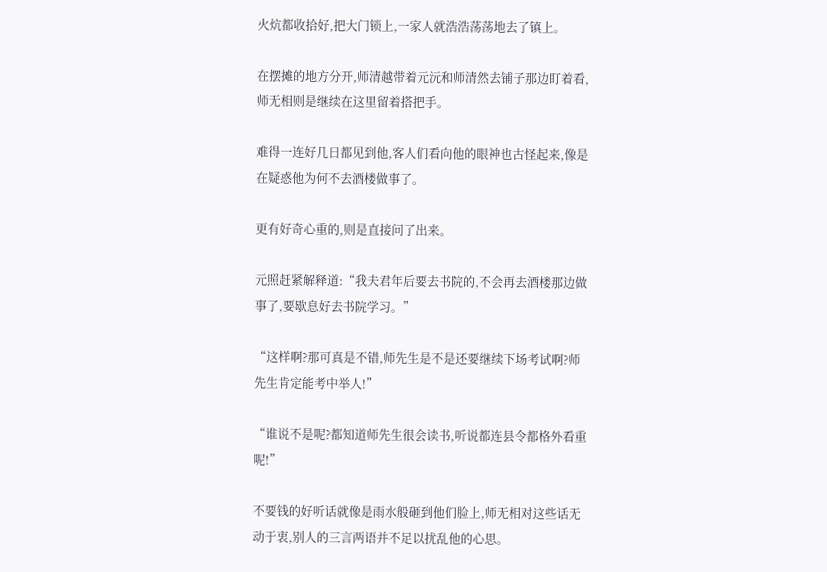火炕都收拾好,把大门锁上,一家人就浩浩荡荡地去了镇上。

在摆摊的地方分开,师清越带着元沅和师清然去铺子那边盯着看,师无相则是继续在这里留着搭把手。

难得一连好几日都见到他,客人们看向他的眼神也古怪起来,像是在疑惑他为何不去酒楼做事了。

更有好奇心重的,则是直接问了出来。

元照赶紧解释道:“我夫君年后要去书院的,不会再去酒楼那边做事了,要歇息好去书院学习。”

“这样啊?那可真是不错,师先生是不是还要继续下场考试啊?师先生肯定能考中举人!”

“谁说不是呢?都知道师先生很会读书,听说都连县令都格外看重呢!”

不要钱的好听话就像是雨水般砸到他们脸上,师无相对这些话无动于衷,别人的三言两语并不足以扰乱他的心思。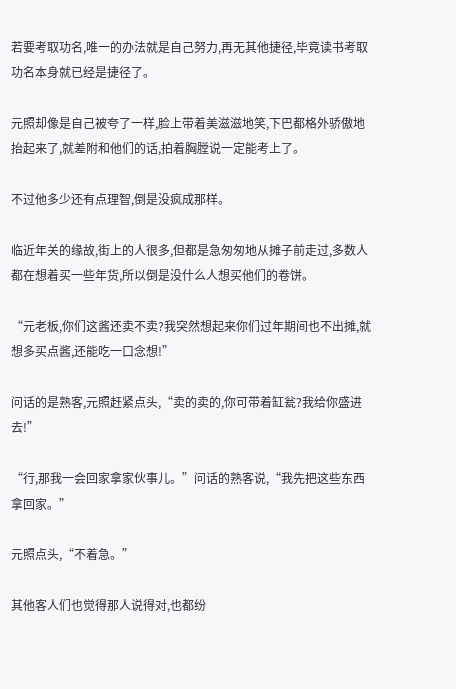若要考取功名,唯一的办法就是自己努力,再无其他捷径,毕竟读书考取功名本身就已经是捷径了。

元照却像是自己被夸了一样,脸上带着美滋滋地笑,下巴都格外骄傲地抬起来了,就差附和他们的话,拍着胸膛说一定能考上了。

不过他多少还有点理智,倒是没疯成那样。

临近年关的缘故,街上的人很多,但都是急匆匆地从摊子前走过,多数人都在想着买一些年货,所以倒是没什么人想买他们的卷饼。

“元老板,你们这酱还卖不卖?我突然想起来你们过年期间也不出摊,就想多买点酱,还能吃一口念想!”

问话的是熟客,元照赶紧点头,“卖的卖的,你可带着缸瓮?我给你盛进去!”

“行,那我一会回家拿家伙事儿。”问话的熟客说,“我先把这些东西拿回家。”

元照点头,“不着急。”

其他客人们也觉得那人说得对,也都纷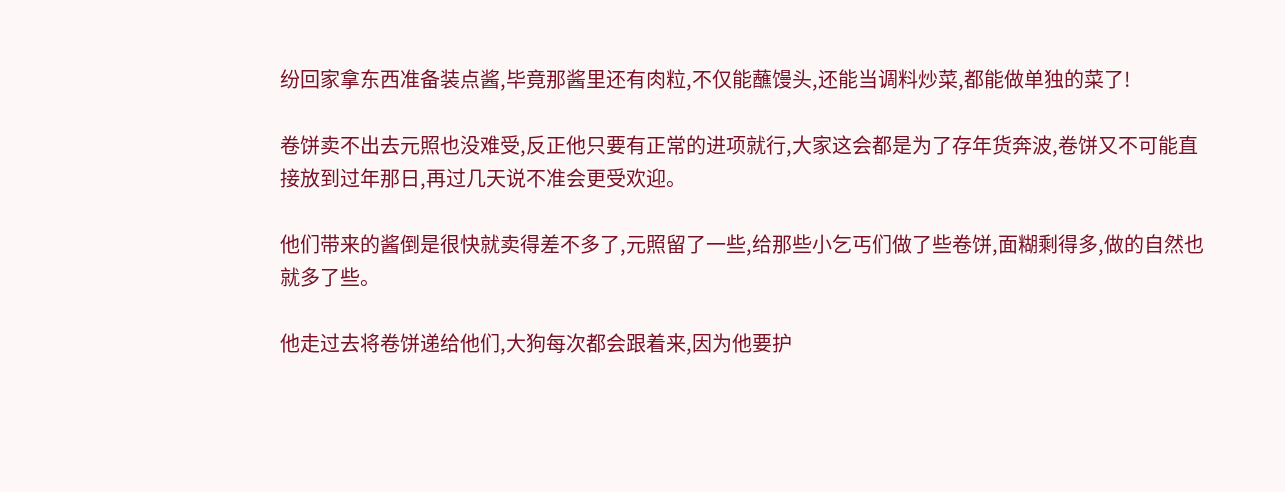纷回家拿东西准备装点酱,毕竟那酱里还有肉粒,不仅能蘸馒头,还能当调料炒菜,都能做单独的菜了!

卷饼卖不出去元照也没难受,反正他只要有正常的进项就行,大家这会都是为了存年货奔波,卷饼又不可能直接放到过年那日,再过几天说不准会更受欢迎。

他们带来的酱倒是很快就卖得差不多了,元照留了一些,给那些小乞丐们做了些卷饼,面糊剩得多,做的自然也就多了些。

他走过去将卷饼递给他们,大狗每次都会跟着来,因为他要护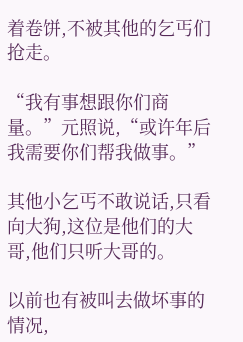着卷饼,不被其他的乞丐们抢走。

“我有事想跟你们商量。”元照说,“或许年后我需要你们帮我做事。”

其他小乞丐不敢说话,只看向大狗,这位是他们的大哥,他们只听大哥的。

以前也有被叫去做坏事的情况,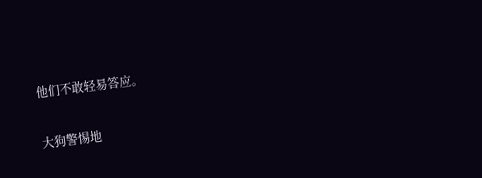他们不敢轻易答应。

大狗警惕地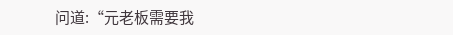问道:“元老板需要我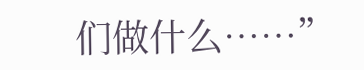们做什么……”